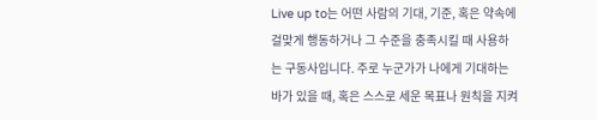Live up to는 어떤 사람의 기대, 기준, 혹은 약속에 걸맞게 행동하거나 그 수준을 충족시킬 때 사용하는 구동사입니다. 주로 누군가가 나에게 기대하는 바가 있을 때, 혹은 스스로 세운 목표나 원칙을 지켜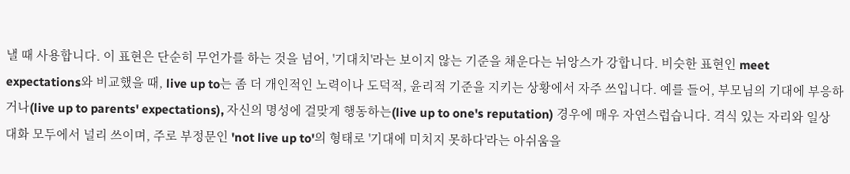낼 때 사용합니다. 이 표현은 단순히 무언가를 하는 것을 넘어, '기대치'라는 보이지 않는 기준을 채운다는 뉘앙스가 강합니다. 비슷한 표현인 meet expectations와 비교했을 때, live up to는 좀 더 개인적인 노력이나 도덕적, 윤리적 기준을 지키는 상황에서 자주 쓰입니다. 예를 들어, 부모님의 기대에 부응하거나(live up to parents' expectations), 자신의 명성에 걸맞게 행동하는(live up to one's reputation) 경우에 매우 자연스럽습니다. 격식 있는 자리와 일상 대화 모두에서 널리 쓰이며, 주로 부정문인 'not live up to'의 형태로 '기대에 미치지 못하다'라는 아쉬움을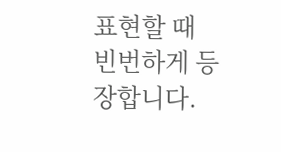표현할 때 빈번하게 등장합니다.